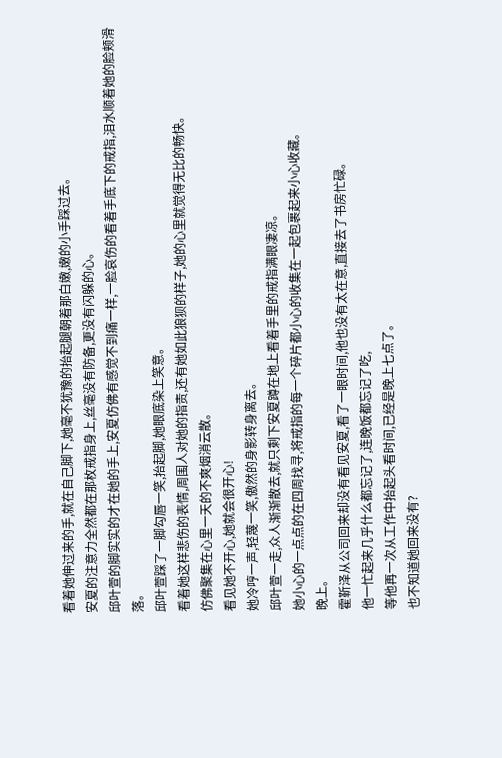看着她伸过来的手,就在自己脚下,她毫不犹豫的抬起腿朝着那白嫩,嫩的小手踩过去。
安夏的注意力全然都在那枚戒指身上,丝毫没有防备,更没有闪躲的心。
邱叶萱的脚实实的才在她的手上,安夏仿佛有感觉不到痛一样,一脸哀伤的看着手底下的戒指,泪水顺着她的脸颊滑落。
邱叶萱踩了一脚勾唇一笑,抬起脚,她眼底染上笑意。
看着她这样悲伤的表情,周围人对她的指责,还有她如此狼狈的样子,她的心里就觉得无比的畅快。
仿佛聚集在心里一天的不爽烟消云散。
看见她不开心,她就会很开心!
她冷哼一声,轻蔑一笑,傲然的身影转身离去。
邱叶萱一走,众人渐渐散去,就只剩下安夏蹲在地上看着手里的戒指满眼凄凉。
她小心的一点点的在四周找寻,将戒指的每一个碎片都小心的收集在一起包裹起来小心收藏。
晚上。
霍靳泽从公司回来却没有看见安夏,看了一眼时间,他也没有太在意,直接去了书房忙碌。
他一忙起来几乎什么都忘记了,连晚饭都忘记了吃,
等他再一次从工作中抬起头看时间,已经是晚上七点了。
也不知道她回来没有?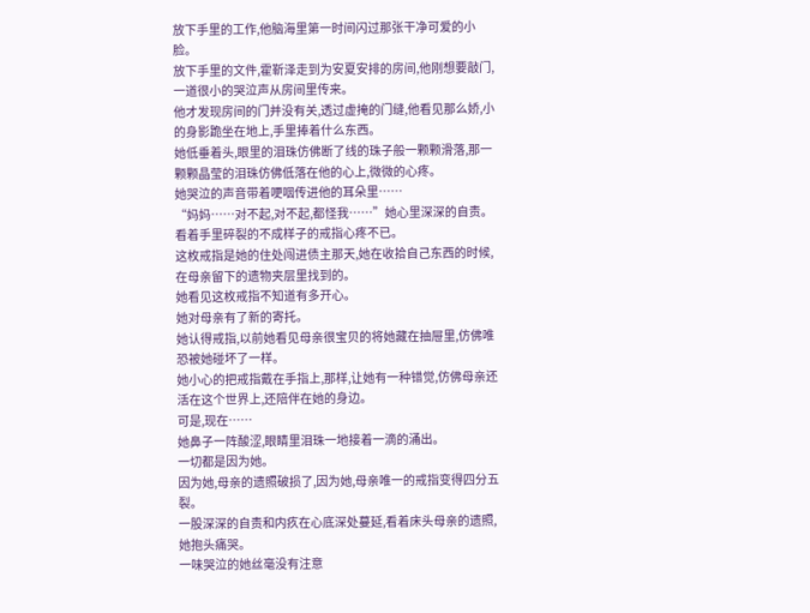放下手里的工作,他脑海里第一时间闪过那张干净可爱的小脸。
放下手里的文件,霍靳泽走到为安夏安排的房间,他刚想要敲门,一道很小的哭泣声从房间里传来。
他才发现房间的门并没有关,透过虚掩的门缝,他看见那么娇,小的身影跪坐在地上,手里捧着什么东西。
她低垂着头,眼里的泪珠仿佛断了线的珠子般一颗颗滑落,那一颗颗晶莹的泪珠仿佛低落在他的心上,微微的心疼。
她哭泣的声音带着哽咽传进他的耳朵里……
“妈妈……对不起,对不起,都怪我……”她心里深深的自责。
看着手里碎裂的不成样子的戒指心疼不已。
这枚戒指是她的住处闯进债主那天,她在收拾自己东西的时候,在母亲留下的遗物夹层里找到的。
她看见这枚戒指不知道有多开心。
她对母亲有了新的寄托。
她认得戒指,以前她看见母亲很宝贝的将她藏在抽屉里,仿佛唯恐被她碰坏了一样。
她小心的把戒指戴在手指上,那样,让她有一种错觉,仿佛母亲还活在这个世界上,还陪伴在她的身边。
可是,现在……
她鼻子一阵酸涩,眼睛里泪珠一地接着一滴的涌出。
一切都是因为她。
因为她,母亲的遗照破损了,因为她,母亲唯一的戒指变得四分五裂。
一股深深的自责和内疚在心底深处蔓延,看着床头母亲的遗照,她抱头痛哭。
一味哭泣的她丝毫没有注意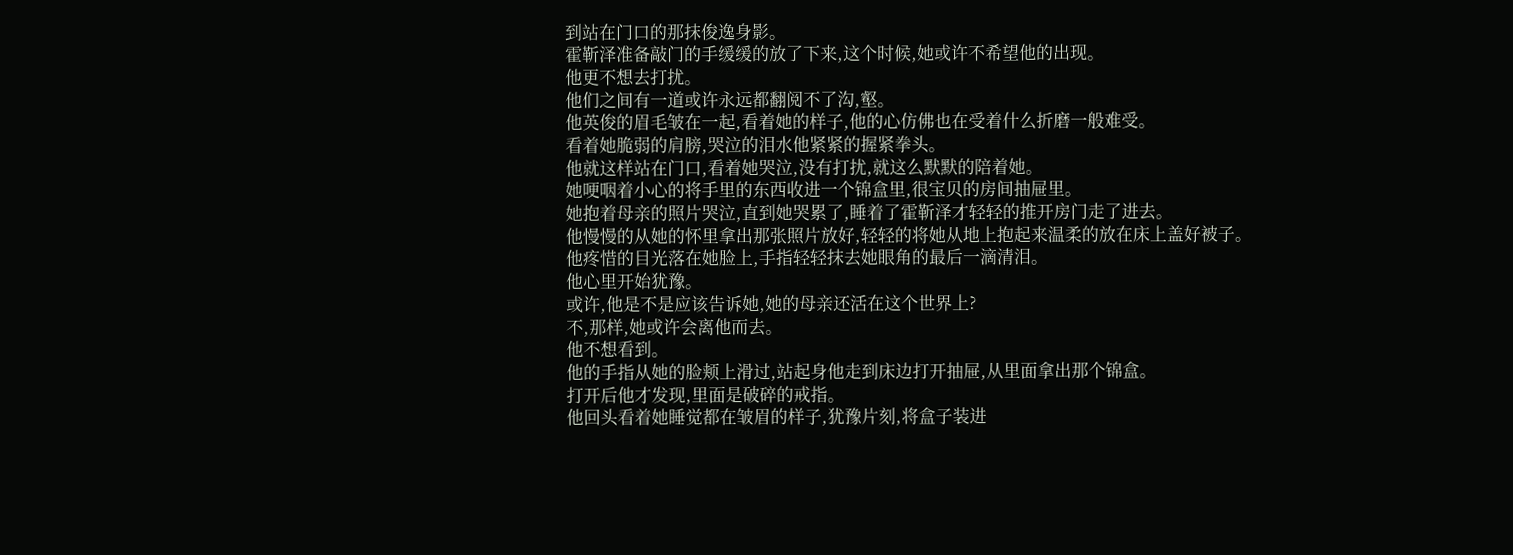到站在门口的那抹俊逸身影。
霍靳泽准备敲门的手缓缓的放了下来,这个时候,她或许不希望他的出现。
他更不想去打扰。
他们之间有一道或许永远都翻阅不了沟,壑。
他英俊的眉毛皱在一起,看着她的样子,他的心仿佛也在受着什么折磨一般难受。
看着她脆弱的肩膀,哭泣的泪水他紧紧的握紧拳头。
他就这样站在门口,看着她哭泣,没有打扰,就这么默默的陪着她。
她哽咽着小心的将手里的东西收进一个锦盒里,很宝贝的房间抽屉里。
她抱着母亲的照片哭泣,直到她哭累了,睡着了霍靳泽才轻轻的推开房门走了进去。
他慢慢的从她的怀里拿出那张照片放好,轻轻的将她从地上抱起来温柔的放在床上盖好被子。
他疼惜的目光落在她脸上,手指轻轻抹去她眼角的最后一滴清泪。
他心里开始犹豫。
或许,他是不是应该告诉她,她的母亲还活在这个世界上?
不,那样,她或许会离他而去。
他不想看到。
他的手指从她的脸颊上滑过,站起身他走到床边打开抽屉,从里面拿出那个锦盒。
打开后他才发现,里面是破碎的戒指。
他回头看着她睡觉都在皱眉的样子,犹豫片刻,将盒子装进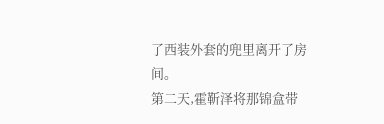了西装外套的兜里离开了房间。
第二天,霍靳泽将那锦盒带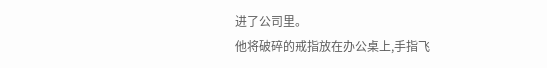进了公司里。
他将破碎的戒指放在办公桌上,手指飞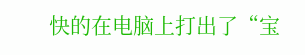快的在电脑上打出了“宝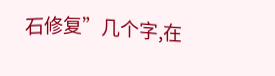石修复”几个字,在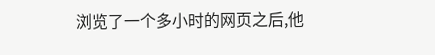浏览了一个多小时的网页之后,他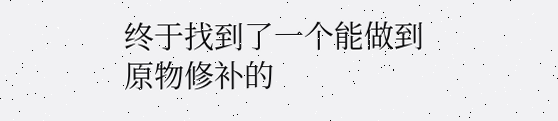终于找到了一个能做到原物修补的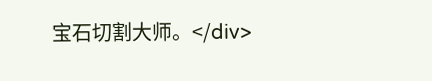宝石切割大师。</div>